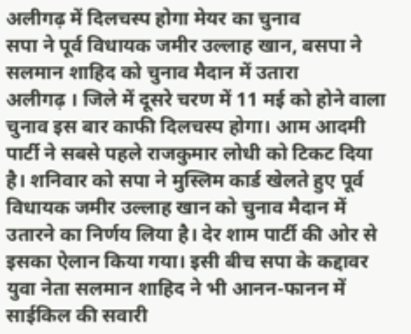अलीगढ़ में दिलचस्प होगा मेयर का चुनाव
सपा ने पूर्व विधायक जमीर उल्लाह खान, बसपा ने सलमान शाहिद को चुनाव मैदान में उतारा
अलीगढ़ । जिले में दूसरे चरण में 11 मई को होने वाला चुनाव इस बार काफी दिलचस्प होगा। आम आदमी पार्टी ने सबसे पहले राजकुमार लोधी को टिकट दिया है। शनिवार को सपा ने मुस्लिम कार्ड खेलते हुए पूर्व विधायक जमीर उल्लाह खान को चुनाव मैदान में उतारने का निर्णय लिया है। देर शाम पार्टी की ओर से इसका ऐलान किया गया। इसी बीच सपा के कद्दावर युवा नेता सलमान शाहिद ने भी आनन-फानन में साईकिल की सवारी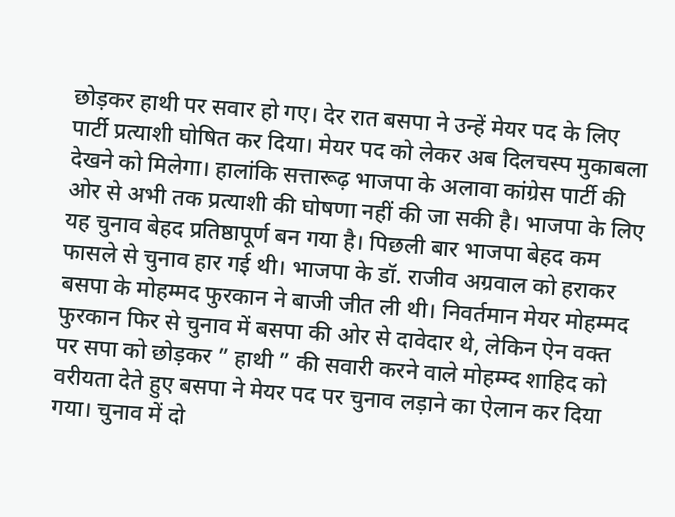छोड़कर हाथी पर सवार हो गए। देर रात बसपा ने उन्हें मेयर पद के लिए पार्टी प्रत्याशी घोषित कर दिया। मेयर पद को लेकर अब दिलचस्प मुकाबला देखने को मिलेगा। हालांकि सत्तारूढ़ भाजपा के अलावा कांग्रेस पार्टी की ओर से अभी तक प्रत्याशी की घोषणा नहीं की जा सकी है। भाजपा के लिए यह चुनाव बेहद प्रतिष्ठापूर्ण बन गया है। पिछली बार भाजपा बेहद कम फासले से चुनाव हार गई थी। भाजपा के डॉ. राजीव अग्रवाल को हराकर बसपा के मोहम्मद फुरकान ने बाजी जीत ली थी। निवर्तमान मेयर मोहम्मद फुरकान फिर से चुनाव में बसपा की ओर से दावेदार थे, लेकिन ऐन वक्त पर सपा को छोड़कर ” हाथी ” की सवारी करने वाले मोहम्म्द शाहिद को वरीयता देते हुए बसपा ने मेयर पद पर चुनाव लड़ाने का ऐलान कर दिया गया। चुनाव में दो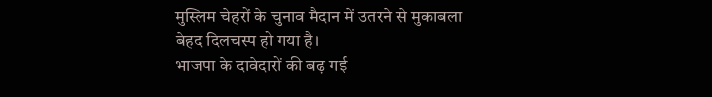मुस्लिम चेहरों के चुनाव मैदान में उतरने से मुकाबला बेहद दिलचस्प हो गया है।
भाजपा के दावेदारों की बढ़ गई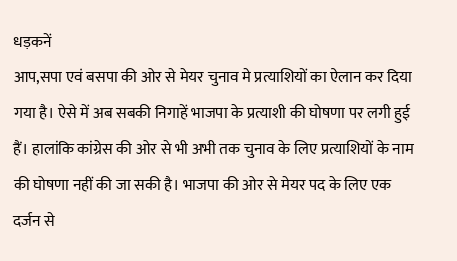धड़कनें
आप,सपा एवं बसपा की ओर से मेयर चुनाव मे प्रत्याशियों का ऐलान कर दिया गया है। ऐसे में अब सबकी निगाहें भाजपा के प्रत्याशी की घोषणा पर लगी हुई हैं। हालांकि कांग्रेस की ओर से भी अभी तक चुनाव के लिए प्रत्याशियों के नाम की घोषणा नहीं की जा सकी है। भाजपा की ओर से मेयर पद के लिए एक दर्जन से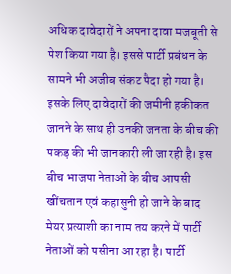अधिक दावेदारों ने अपना दावा मजबूती से पेश किया गया है। इससे पार्टी प्रबंधन के सामने भी अजीब संकट पैदा हो गया है। इसके लिए दावेदारों की जमीनी हकीकत जानने के साथ ही उनकी जनता के बीच की पकड़ की भी जानकारी ली जा रही है। इस बीच भाजपा नेताओं के बीच आपसी खींचतान एवं कहासुनी हो जाने के बाद मेयर प्रत्याशी का नाम तय करने में पार्टी नेताओं को पसीना आ रहा है। पार्टी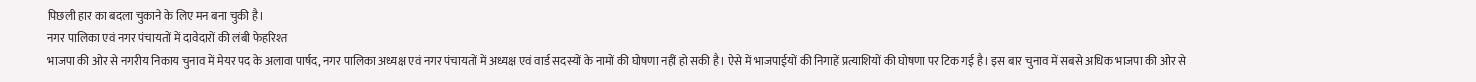पिछली हार का बदला चुकाने के लिए मन बना चुकी है।
नगर पालिका एवं नगर पंचायतों में दावेदारों की लंबी फेहरिश्त
भाजपा की ओर से नगरीय निकाय चुनाव में मेयर पद के अलावा पार्षद, नगर पालिका अध्यक्ष एवं नगर पंचायतों में अध्यक्ष एवं वार्ड सदस्यों के नामों की घोषणा नहीं हो सकी है। ऐसे में भाजपाईयों की निगाहें प्रत्याशियों की घोषणा पर टिक गई है। इस बार चुनाव में सबसे अधिक भाजपा की ओर से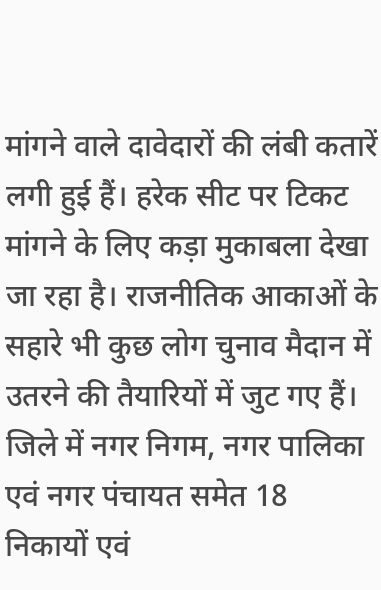मांगने वाले दावेदारों की लंबी कतारें लगी हुई हैं। हरेक सीट पर टिकट मांगने के लिए कड़ा मुकाबला देखा जा रहा है। राजनीतिक आकाओं के सहारे भी कुछ लोग चुनाव मैदान में उतरने की तैयारियों में जुट गए हैं। जिले में नगर निगम, नगर पालिका एवं नगर पंचायत समेत 18 निकायों एवं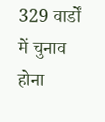329 वार्डों में चुनाव होना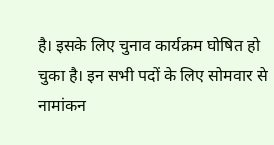है। इसके लिए चुनाव कार्यक्रम घोषित हो चुका है। इन सभी पदों के लिए सोमवार से नामांकन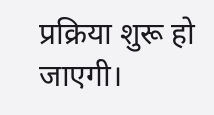प्रक्रिया शुरू हो जाएगी।